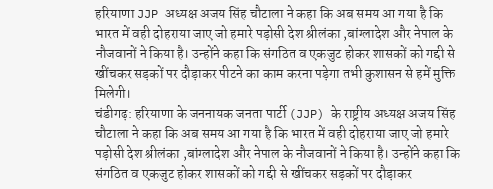हरियाणा JJP अध्यक्ष अजय सिंह चौटाला ने कहा कि अब समय आ गया है कि भारत में वही दोहराया जाए जो हमारे पड़ोसी देश श्रीलंका ,बांग्लादेश और नेपाल के नौजवानों ने किया है। उन्होंने कहा कि संगठित व एकजुट होकर शासकों को गद्दी से खींचकर सड़कों पर दौड़ाकर पीटने का काम करना पड़ेगा तभी कुशासन से हमें मुक्ति मिलेगी।
चंडीगढ़: हरियाणा के जननायक जनता पार्टी (JJP) के राष्ट्रीय अध्यक्ष अजय सिंह चौटाला ने कहा कि अब समय आ गया है कि भारत में वही दोहराया जाए जो हमारे पड़ोसी देश श्रीलंका ,बांग्लादेश और नेपाल के नौजवानों ने किया है। उन्होंने कहा कि संगठित व एकजुट होकर शासकों को गद्दी से खींचकर सड़कों पर दौड़ाकर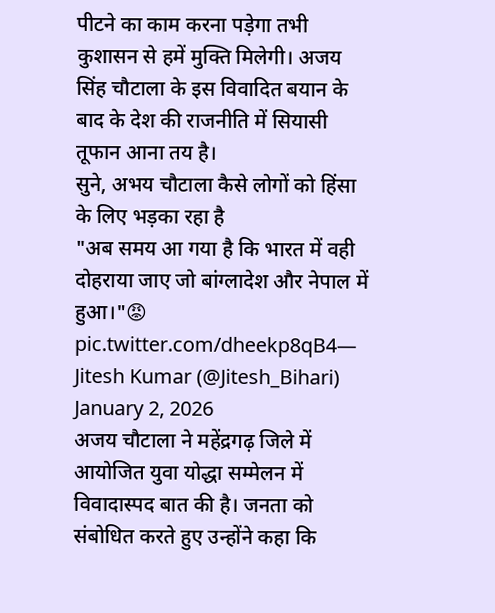पीटने का काम करना पड़ेगा तभी कुशासन से हमें मुक्ति मिलेगी। अजय सिंह चौटाला के इस विवादित बयान के बाद के देश की राजनीति में सियासी तूफान आना तय है।
सुने, अभय चौटाला कैसे लोगों को हिंसा के लिए भड़का रहा है
"अब समय आ गया है कि भारत में वही दोहराया जाए जो बांग्लादेश और नेपाल में हुआ।"😡 pic.twitter.com/dheekp8qB4— Jitesh Kumar (@Jitesh_Bihari) January 2, 2026
अजय चौटाला ने महेंद्रगढ़ जिले में आयोजित युवा योद्धा सम्मेलन में विवादास्पद बात की है। जनता को संबोधित करते हुए उन्होंने कहा कि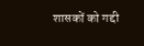शासकों को गद्दी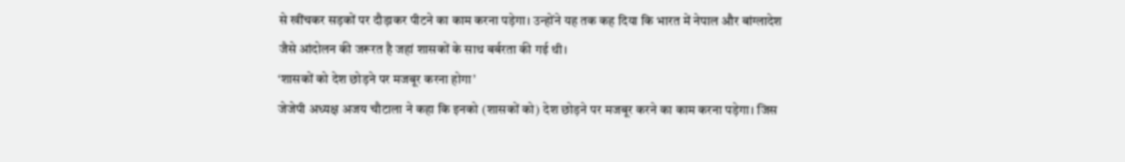से खींचकर सड़कों पर दौड़ाकर पीटने का काम करना पड़ेगा। उन्होंने यह तक कह दिया कि भारत में नेपाल और बांग्लादेश जैसे आंदोलन की जरूरत है जहां शासकों के साथ बर्बरता की गई थी।
‘शासकों को देश छोड़ने पर मजबूर करना होगा’
जेजेपी अध्यक्ष अजय चौटाला ने कहा कि इनको (शासकों को) देश छोड़ने पर मजबूर करने का काम करना पड़ेगा। जिस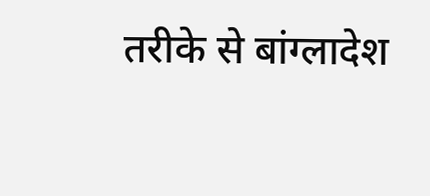तरीके से बांग्लादेश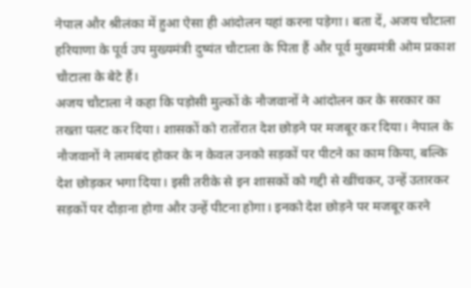नेपाल और श्रीलंका में हुआ ऐसा ही आंदोलन यहां करना पड़ेगा। बता दें, अजय चौटाला हरियाणा के पूर्व उप मुख्यमंत्री दुष्यंत चौटाला के पिता हैं और पूर्व मुख्यमंत्री ओम प्रकाश चौटाला के बेटे हैं।
अजय चौटाला ने कहा कि पड़ोसी मुल्कों के नौजवानों ने आंदोलन कर के सरकार का तख्ता पलट कर दिया। शासकों को रातोंरात देश छोड़ने पर मजबूर कर दिया। नेपाल के नौजवानों ने लामबंद होकर के न केवल उनको सड़कों पर पीटने का काम किया, बल्कि देश छोड़कर भगा दिया। इसी तरीके से इन शासकों को गद्दी से खींचकर, उन्हें उतारकर सड़कों पर दौड़ाना होगा और उन्हें पीटना होगा। इनको देश छोड़ने पर मजबूर करने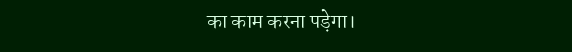का काम करना पड़ेगा।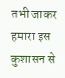तभी जाकर हमारा इस कुशासन से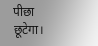पीछा छूटेगा।